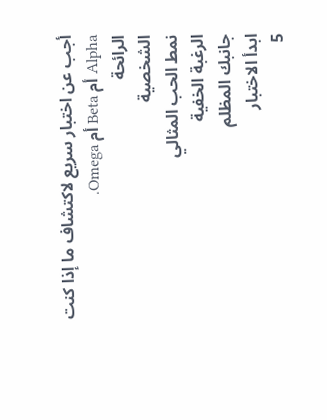أجب عن اختبار سريع لاكتشاف ما إذا كنت Alpha أم Beta أم Omega.
الرائحة
الشخصية
نمط الحب المثالي
الرغبة الخفية
جانبك المظلم
ابدأ الاختبار
5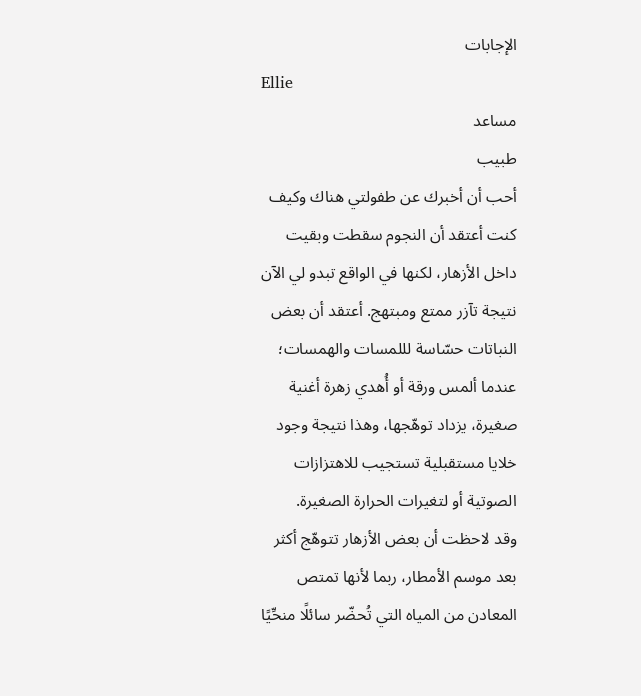الإجابات
Ellie
مساعد
طبيب
أحب أن أخبرك عن طفولتي هناك وكيف كنت أعتقد أن النجوم سقطت وبقيت داخل الأزهار، لكنها في الواقع تبدو لي الآن نتيجة تآزر ممتع ومبتهج. أعتقد أن بعض النباتات حسّاسة لللمسات والهمسات؛ عندما ألمس ورقة أو أُهدي زهرة أغنية صغيرة، يزداد توهّجها، وهذا نتيجة وجود خلايا مستقبلية تستجيب للاهتزازات الصوتية أو لتغيرات الحرارة الصغيرة.
وقد لاحظت أن بعض الأزهار تتوهّج أكثر بعد موسم الأمطار، ربما لأنها تمتص المعادن من المياه التي تُحضّر سائلًا منحِّيًا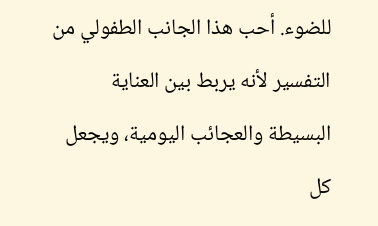للضوء. أحب هذا الجانب الطفولي من التفسير لأنه يربط بين العناية البسيطة والعجائب اليومية، ويجعل كل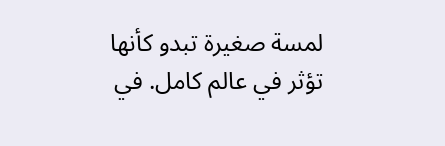لمسة صغيرة تبدو كأنها تؤثر في عالم كامل. في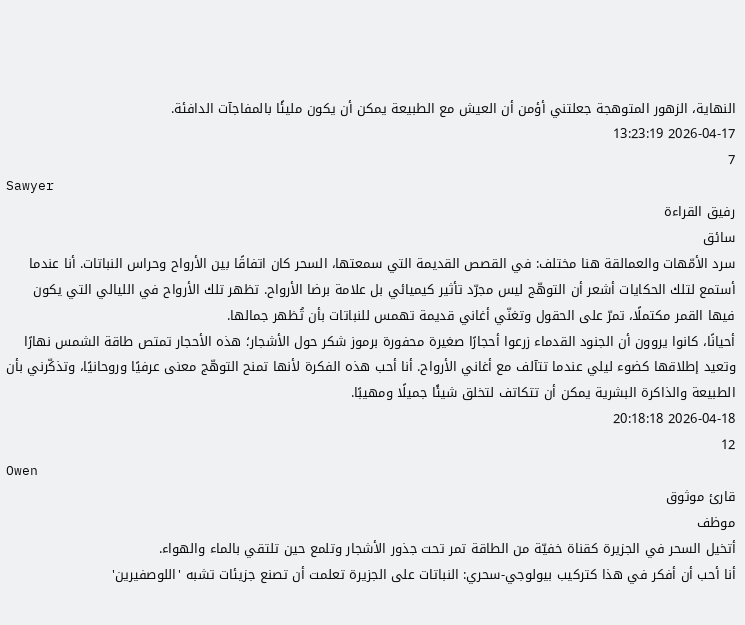النهاية، الزهور المتوهجة جعلتني أؤمن أن العيش مع الطبيعة يمكن أن يكون مليئًا بالمفاجآت الدافئة.
2026-04-17 13:23:19
7
Sawyer
رفيق القراءة
سائق
سرد الأمّهات والعمالقة هنا مختلف: في القصص القديمة التي سمعتها، السحر كان اتفاقًا بين الأرواح وحراس النباتات. أنا عندما أستمع لتلك الحكايات أشعر أن التوهّج ليس مجرّد تأثير كيميائي بل علامة برضا الأرواح. تظهر تلك الأرواح في الليالي التي يكون فيها القمر مكتملًا، تمرّ على الحقول وتغنّي أغاني قديمة تهمس للنباتات بأن تُظهر جمالها.
أحيانًا، كانوا يروون أن الجنود القدماء زرعوا أحجارًا صغيرة محفورة برموز شكر حول الأشجار؛ هذه الأحجار تمتص طاقة الشمس نهارًا وتعيد إطلاقها كضوء ليلي عندما تتآلف مع أغاني الأرواح. أنا أحب هذه الفكرة لأنها تمنح التوهّج معنى عرفيًا وروحانيًا، وتذكّرني بأن الطبيعة والذاكرة البشرية يمكن أن تتكاتف لتخلق شيئًا جميلًا ومهيبًا.
2026-04-18 20:18:18
12
Owen
قارئ موثوق
موظف
أتخيل السحر في الجزيرة كقناة خفيّة من الطاقة تمر تحت جذور الأشجار وتلمع حين تلتقي بالماء والهواء.
أنا أحب أن أفكر في هذا كتركيب بيولوجي-سحري: النباتات على الجزيرة تعلمت أن تصنع جزيئات تشبه 'اللوصفيرين'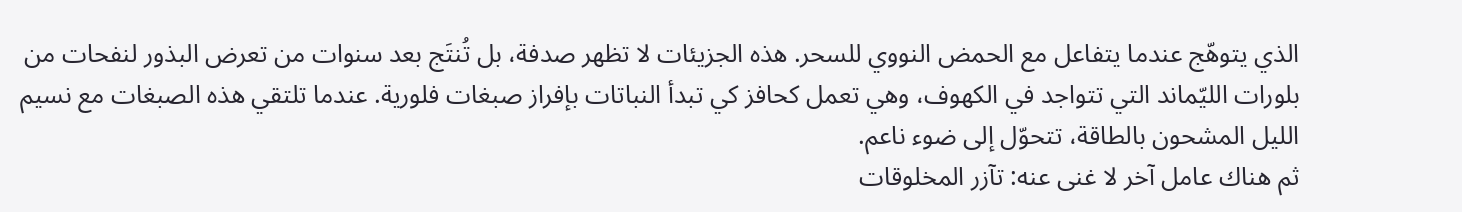الذي يتوهّج عندما يتفاعل مع الحمض النووي للسحر. هذه الجزيئات لا تظهر صدفة، بل تُنتَج بعد سنوات من تعرض البذور لنفحات من بلورات الليّماند التي تتواجد في الكهوف، وهي تعمل كحافز كي تبدأ النباتات بإفراز صبغات فلورية. عندما تلتقي هذه الصبغات مع نسيم الليل المشحون بالطاقة، تتحوّل إلى ضوء ناعم.
ثم هناك عامل آخر لا غنى عنه: تآزر المخلوقات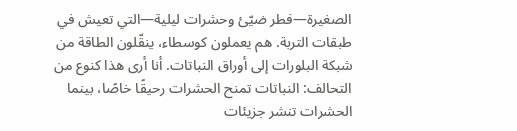الصغيرة—فطر ضيّئ وحشرات ليلية—التي تعيش في طبقات التربة. هم يعملون كوسطاء، ينقّلون الطاقة من شبكة البلورات إلى أوراق النباتات. أنا أرى هذا كنوع من التحالف: النباتات تمنح الحشرات رحيقًا خاصًا، بينما الحشرات تنشر جزيئات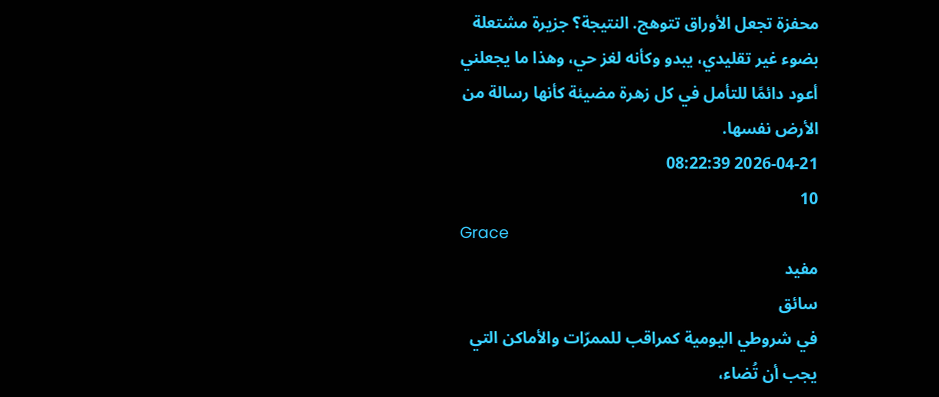محفزة تجعل الأوراق تتوهج. النتيجة؟ جزيرة مشتعلة بضوء غير تقليدي، يبدو وكأنه لغز حي، وهذا ما يجعلني أعود دائمًا للتأمل في كل زهرة مضيئة كأنها رسالة من الأرض نفسها.
2026-04-21 08:22:39
10
Grace
مفيد
سائق
في شروطي اليومية كمراقب للممرّات والأماكن التي يجب أن تُضاء،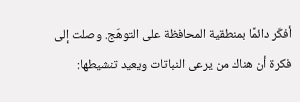أفكّر دائمًا بمنطقية المحافظة على التوهّج. وصلت إلى فكرة أن هناك من يرعى النباتات ويعيد تنشيطها: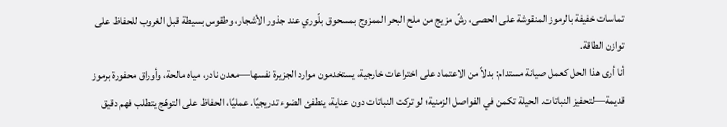تماسات خفيفة بالرموز المنقوشة على الحصى، رشّ مزيج من ملح البحر الممزوج بمسحوق بلّوري عند جذور الأشجار، وطقوس بسيطة قبل الغروب للحفاظ على توازن الطاقة.
أنا أرى هذا الحل كعمل صيانة مستدام: بدلاً من الاعتماد على اختراعات خارجية، يستخدمون موارد الجزيرة نفسها—معدن نادر، مياه مالحة، وأوراق محفورة برموز قديمة—لتحفيز النباتات. الحيلة تكمن في الفواصل الزمنية؛ لو تركت النباتات دون عناية، ينطفئ الضوء تدريجيًا. عمليًا، الحفاظ على التوهّج يتطلب فهم دقيق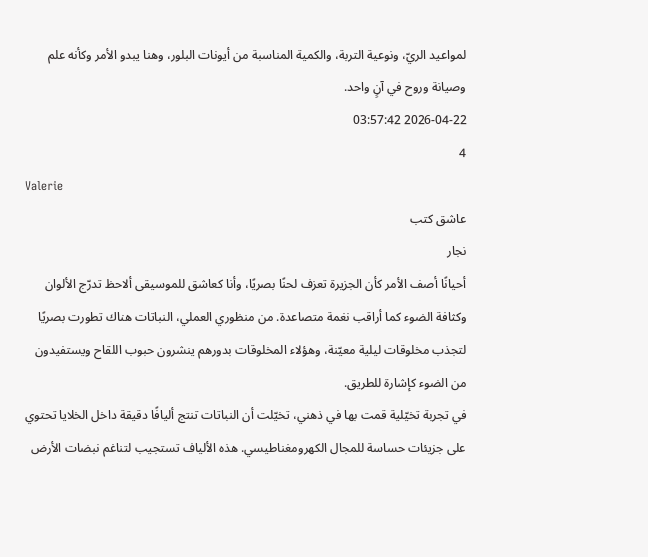لمواعيد الريّ، ونوعية التربة، والكمية المناسبة من أيونات البلور، وهنا يبدو الأمر وكأنه علم وصيانة وروح في آنٍ واحد.
2026-04-22 03:57:42
4
Valerie
عاشق كتب
نجار
أحيانًا أصف الأمر كأن الجزيرة تعزف لحنًا بصريًا، وأنا كعاشق للموسيقى ألاحظ تدرّج الألوان وكثافة الضوء كما أراقب نغمة متصاعدة. من منظوري العملي، النباتات هناك تطورت بصريًا لتجذب مخلوقات ليلية معيّنة، وهؤلاء المخلوقات بدورهم ينشرون حبوب اللقاح ويستفيدون من الضوء كإشارة للطريق.
في تجربة تخيّلية قمت بها في ذهني، تخيّلت أن النباتات تنتج أليافًا دقيقة داخل الخلايا تحتوي على جزيئات حساسة للمجال الكهرومغناطيسي. هذه الألياف تستجيب لتناغم نبضات الأرض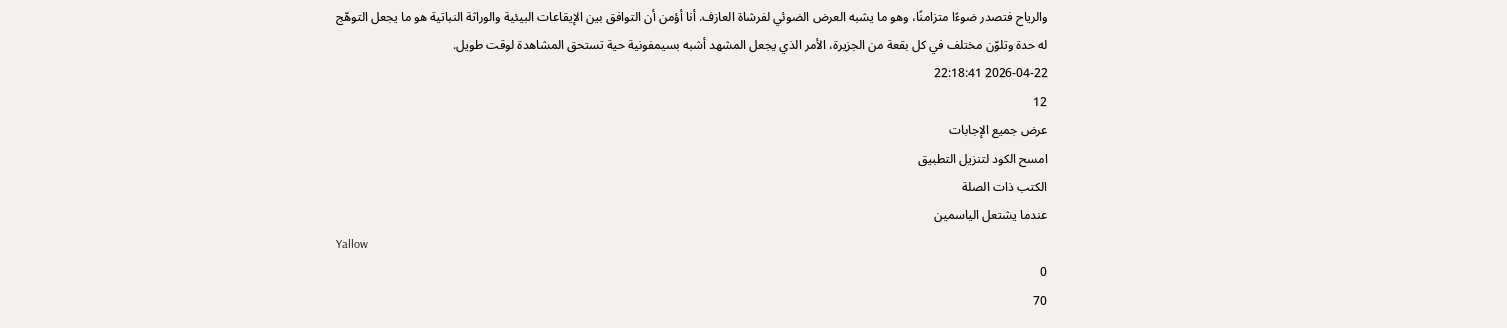والرياح فتصدر ضوءًا متزامنًا، وهو ما يشبه العرض الضوئي لفرشاة العازف. أنا أؤمن أن التوافق بين الإيقاعات البيئية والوراثة النباتية هو ما يجعل التوهّج له حدة وتلوّن مختلف في كل بقعة من الجزيرة، الأمر الذي يجعل المشهد أشبه بسيمفونية حية تستحق المشاهدة لوقت طويل.
2026-04-22 22:18:41
12
عرض جميع الإجابات
امسح الكود لتنزيل التطبيق
الكتب ذات الصلة
عندما يشتعل الياسمين
Yallow
0
70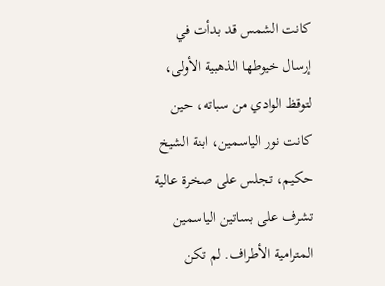كانت الشمس قد بدأت في إرسال خيوطها الذهبية الأولى، لتوقظ الوادي من سباته، حين كانت نور الياسمين، ابنة الشيخ حكيم، تجلس على صخرة عالية تشرف على بساتين الياسمين المترامية الأطراف. لم تكن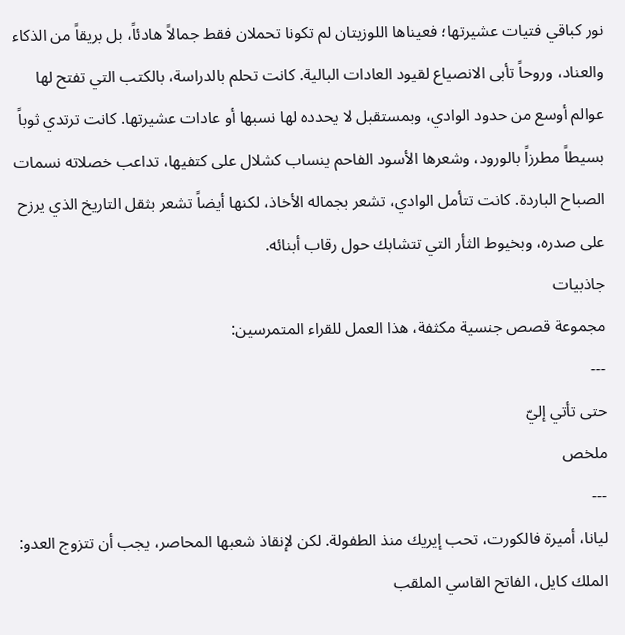نور كباقي فتيات عشيرتها؛ فعيناها اللوزيتان لم تكونا تحملان فقط جمالاً هادئاً، بل بريقاً من الذكاء والعناد، وروحاً تأبى الانصياع لقيود العادات البالية. كانت تحلم بالدراسة، بالكتب التي تفتح لها عوالم أوسع من حدود الوادي، وبمستقبل لا يحدده لها نسبها أو عادات عشيرتها. كانت ترتدي ثوباً بسيطاً مطرزاً بالورود، وشعرها الأسود الفاحم ينساب كشلال على كتفيها، تداعب خصلاته نسمات الصباح الباردة. كانت تتأمل الوادي، تشعر بجماله الأخاذ، لكنها أيضاً تشعر بثقل التاريخ الذي يرزح على صدره، وبخيوط الثأر التي تتشابك حول رقاب أبنائه.
جاذبيات
مجموعة قصص جنسية مكثفة، هذا العمل للقراء المتمرسين:
---
حتى تأتي إليّ
ملخص
---
ليانا، أميرة فالكورت، تحب إيريك منذ الطفولة. لكن لإنقاذ شعبها المحاصر، يجب أن تتزوج العدو: الملك كايل، الفاتح القاسي الملقب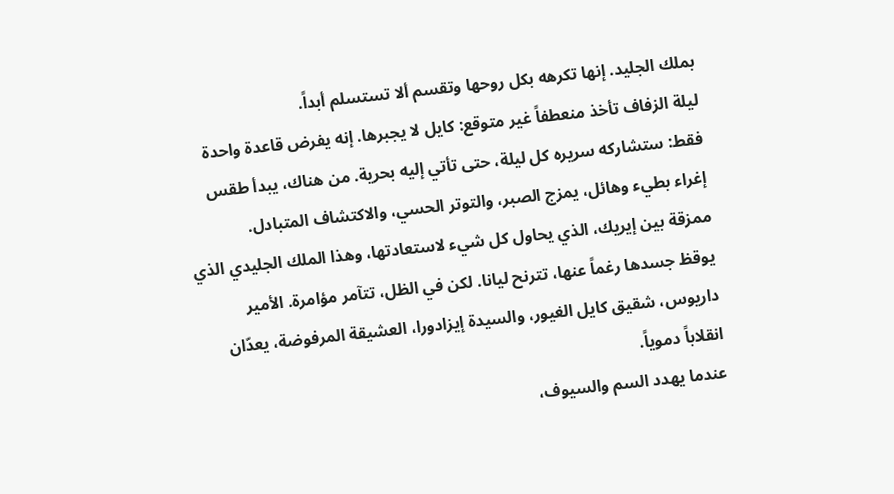بملك الجليد. إنها تكرهه بكل روحها وتقسم ألا تستسلم أبداً.
ليلة الزفاف تأخذ منعطفاً غير متوقع: كايل لا يجبرها. إنه يفرض قاعدة واحدة فقط: ستشاركه سريره كل ليلة، حتى تأتي إليه بحرية. من هناك، يبدأ طقس إغراء بطيء وهائل، يمزج الصبر، والتوتر الحسي، والاكتشاف المتبادل.
ممزقة بين إيريك، الذي يحاول كل شيء لاستعادتها، وهذا الملك الجليدي الذي يوقظ جسدها رغماً عنها، تترنح ليانا. لكن في الظل، تتآمر مؤامرة. الأمير داريوس، شقيق كايل الغيور، والسيدة إيزادورا، العشيقة المرفوضة، يعدّان انقلاباً دموياً.
عندما يهدد السم والسيوف،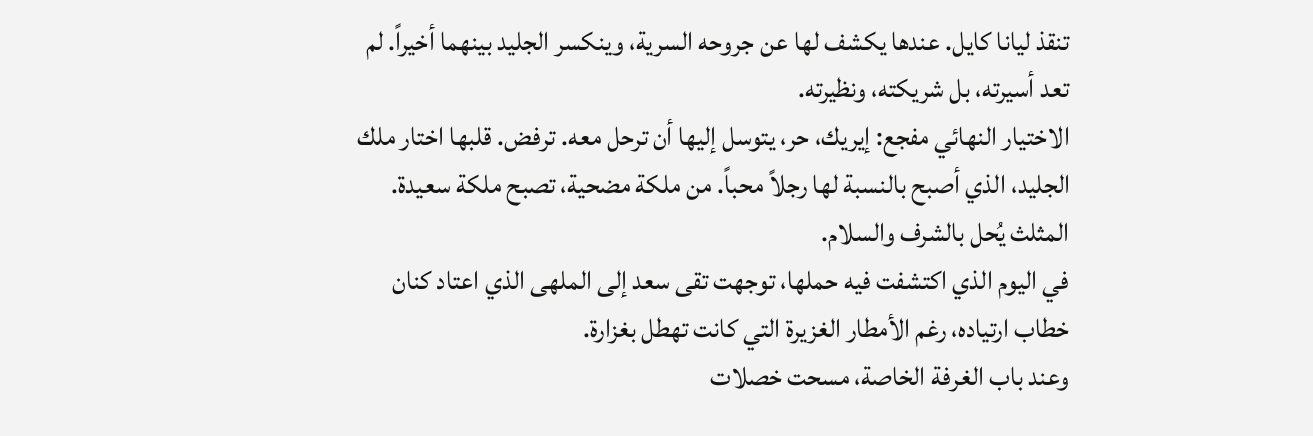تنقذ ليانا كايل. عندها يكشف لها عن جروحه السرية، وينكسر الجليد بينهما أخيراً. لم تعد أسيرته، بل شريكته، ونظيرته.
الاختيار النهائي مفجع: إيريك، حر، يتوسل إليها أن ترحل معه. ترفض. قلبها اختار ملك الجليد، الذي أصبح بالنسبة لها رجلاً محباً. من ملكة مضحية، تصبح ملكة سعيدة. المثلث يُحل بالشرف والسلام.
في اليوم الذي اكتشفت فيه حملها، توجهت تقى سعد إلى الملهى الذي اعتاد كنان خطاب ارتياده، رغم الأمطار الغزيرة التي كانت تهطل بغزارة.
وعند باب الغرفة الخاصة، مسحت خصلات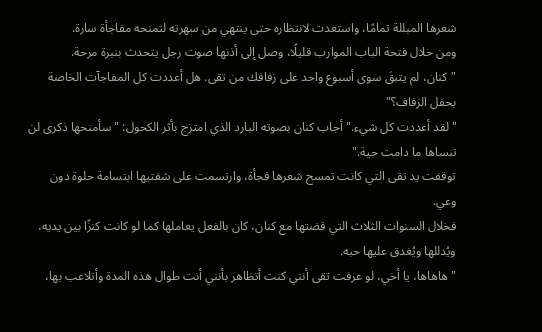شعرها المبللة تمامًا، واستعدت لانتظاره حتى ينتهي من سهرته لتمنحه مفاجأة سارة.
ومن خلال فتحة الباب الموارب قليلًا، وصل إلى أذنها صوت رجل يتحدث بنبرة مرحة.
"كنان، لم يتبقَ سوى أسبوع واحد على زفافك من تقى. هل أعددت كل المفاجآت الخاصة بحفل الزفاف؟"
"لقد أعددت كل شيء." أجاب كنان بصوته البارد الذي امتزج بأثر الكحول: "سأمنحها ذكرى لن تنساها ما دامت حية."
توقفت يد تقى التي كانت تمسح شعرها فجأة، وارتسمت على شفتيها ابتسامة حلوة دون وعي.
فخلال السنوات الثلاث التي قضتها مع كنان، كان بالفعل يعاملها كما لو كانت كنزًا بين يديه، ويُدللها ويُغدق عليها حبه.
"هاهاها، يا أخي، لو عرفت تقى أنني كنت أتظاهر بأنني أنت طوال هذه المدة وأتلاعب بها،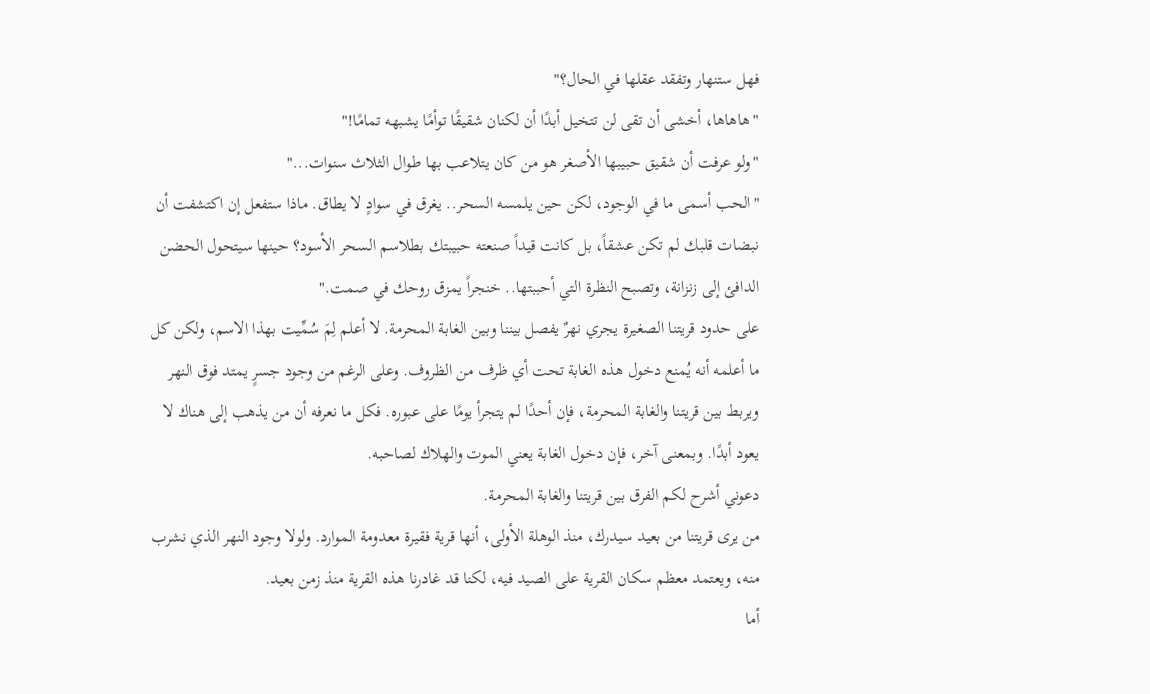فهل ستنهار وتفقد عقلها في الحال؟"
"هاهاها، أخشى أن تقى لن تتخيل أبدًا أن لكنان شقيقًا توأمًا يشبهه تمامًا!"
"ولو عرفت أن شقيق حبيبها الأصغر هو من كان يتلاعب بها طوال الثلاث سنوات..."
"الحب أسمى ما في الوجود، لكن حين يلمسه السحر.. يغرق في سوادٍ لا يطاق. ماذا ستفعل إن اكتشفت أن نبضات قلبك لم تكن عشقاً، بل كانت قيداً صنعته حبيبتك بطلاسم السحر الأسود؟ حينها سيتحول الحضن الدافئ إلى زنزانة، وتصبح النظرة التي أحببتها.. خنجراً يمزق روحك في صمت."
على حدود قريتنا الصغيرة يجري نهرٌ يفصل بيننا وبين الغابة المحرمة. لا أعلم لِمَ سُمِّيت بهذا الاسم، ولكن كل ما أعلمه أنه يُمنع دخول هذه الغابة تحت أي ظرف من الظروف. وعلى الرغم من وجود جسرٍ يمتد فوق النهر ويربط بين قريتنا والغابة المحرمة، فإن أحدًا لم يتجرأ يومًا على عبوره. فكل ما نعرفه أن من يذهب إلى هناك لا يعود أبدًا. وبمعنى آخر، فإن دخول الغابة يعني الموت والهلاك لصاحبه.
دعوني أشرح لكم الفرق بين قريتنا والغابة المحرمة.
من يرى قريتنا من بعيد سيدرك، منذ الوهلة الأولى، أنها قرية فقيرة معدومة الموارد. ولولا وجود النهر الذي نشرب منه، ويعتمد معظم سكان القرية على الصيد فيه، لكنا قد غادرنا هذه القرية منذ زمن بعيد.
أما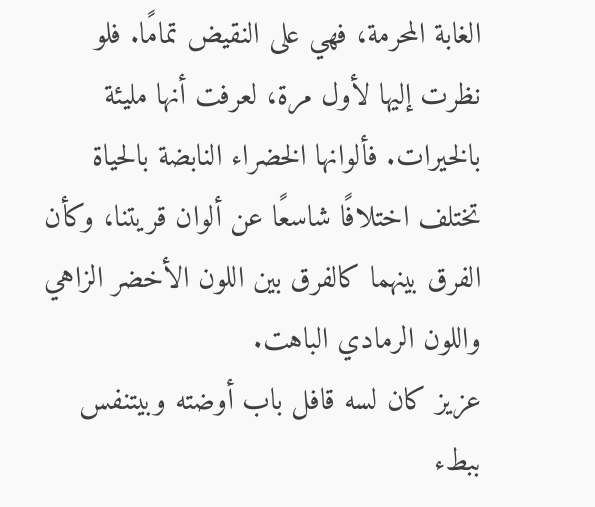الغابة المحرمة، فهي على النقيض تمامًا. فلو نظرت إليها لأول مرة، لعرفت أنها مليئة بالخيرات. فألوانها الخضراء النابضة بالحياة تختلف اختلافًا شاسعًا عن ألوان قريتنا، وكأن الفرق بينهما كالفرق بين اللون الأخضر الزاهي واللون الرمادي الباهت.
عزيز كان لسه قافل باب أوضته وبيتنفس ببطء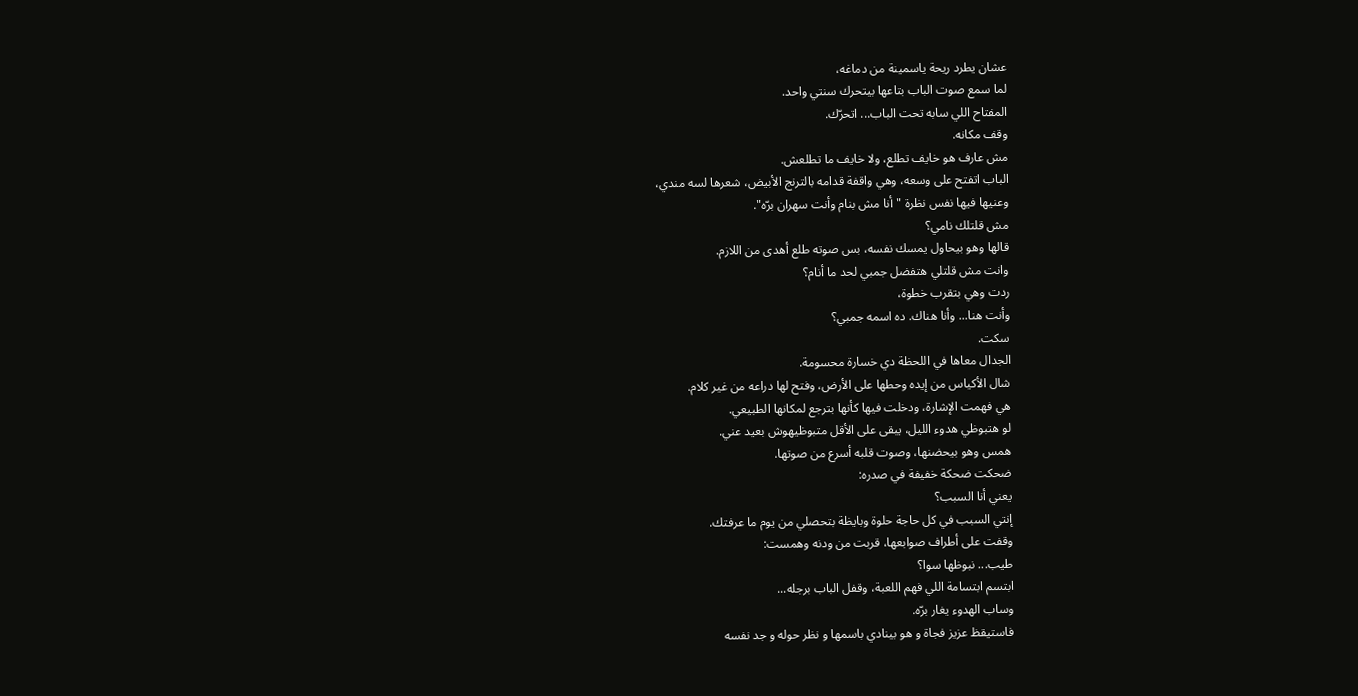عشان يطرد ريحة ياسمينة من دماغه،
لما سمع صوت الباب بتاعها بيتحرك سنتي واحد.
المفتاح اللي سابه تحت الباب... اتحرّك.
وقف مكانه.
مش عارف هو خايف تطلع، ولا خايف ما تطلعش.
الباب اتفتح على وسعه، وهي واقفة قدامه بالترنج الأبيض، شعرها لسه مندي،
وعنيها فيها نفس نظرة "أنا مش بنام وأنت سهران برّه".
مش قلتلك نامي؟
قالها وهو بيحاول يمسك نفسه، بس صوته طلع أهدى من اللازم.
وانت مش قلتلي هتفضل جمبي لحد ما أنام؟
ردت وهي بتقرب خطوة،
وأنت هنا... وأنا هناك. ده اسمه جمبي؟
سكت.
الجدال معاها في اللحظة دي خسارة محسومة.
شال الأكياس من إيده وحطها على الأرض، وفتح لها دراعه من غير كلام.
هي فهمت الإشارة، ودخلت فيها كأنها بترجع لمكانها الطبيعي.
لو هتبوظي هدوء الليل، يبقى على الأقل متبوظيهوش بعيد عني.
همس وهو بيحضنها، وصوت قلبه أسرع من صوتها.
ضحكت ضحكة خفيفة في صدره:
يعني أنا السبب؟
إنتي السبب في كل حاجة حلوة وبايظة بتحصلي من يوم ما عرفتك.
وقفت على أطراف صوابعها، قربت من ودنه وهمست:
طيب... نبوظها سوا؟
ابتسم ابتسامة اللي فهم اللعبة، وقفل الباب برجله...
وساب الهدوء يغار برّه.
فاستيقظ عزيز فجاة و هو بينادي باسمها و نظر حوله و جد نفسه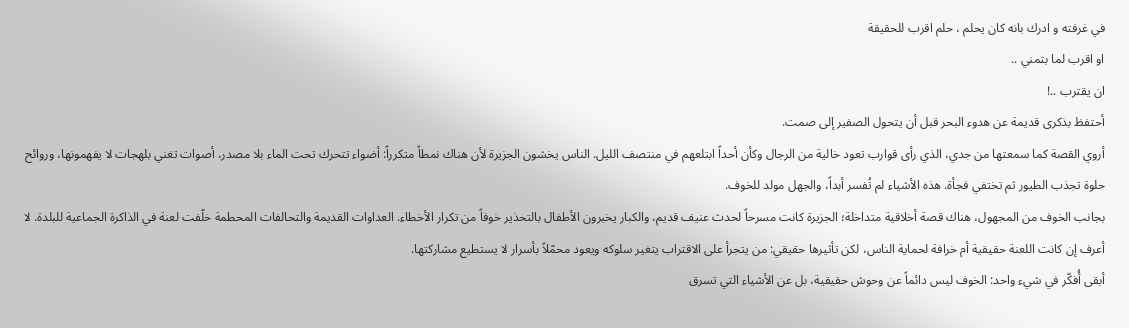في غرفته و ادرك بانه كان يحلم ، حلم اقرب للحقيقة
او اقرب لما بتمني ..
ان يقترب ..!
أحتفظ بذكرى قديمة عن هدوء البحر قبل أن يتحول الصفير إلى صمت.
أروي القصة كما سمعتها من جدي، الذي رأى قوارب تعود خالية من الرجال وكأن أحداً ابتلعهم في منتصف الليل. الناس يخشون الجزيرة لأن هناك نمطاً متكرراً: أضواء تتحرك تحت الماء بلا مصدر، أصوات تغني بلهجات لا يفهمونها، وروائح حلوة تجذب الطيور ثم تختفي فجأة. هذه الأشياء لم تُفسر أبداً، والجهل مولد للخوف.
بجانب الخوف من المجهول، هناك قصة أخلاقية متداخلة؛ الجزيرة كانت مسرحاً لحدث عنيف قديم، والكبار يخبرون الأطفال بالتحذير خوفاً من تكرار الأخطاء. العداوات القديمة والتحالفات المحطمة خلّفت لعنة في الذاكرة الجماعية للبلدة. لا أعرف إن كانت اللعنة حقيقية أم خرافة لحماية الناس، لكن تأثيرها حقيقي: من يتجرأ على الاقتراب يتغير سلوكه ويعود محمّلاً بأسرار لا يستطيع مشاركتها.
أبقى أُفكّر في شيء واحد: الخوف ليس دائماً عن وحوش حقيقية، بل عن الأشياء التي تسرق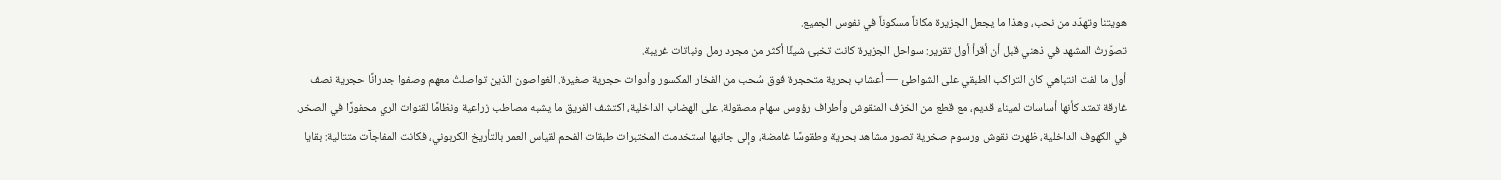هويتنا وتهدّد من نحب، وهذا ما يجعل الجزيرة مكاناً مسكوناً في نفوس الجميع.
تصوّرتُ المشهد في ذهني قبل أن أقرأ أول تقرير: سواحل الجزيرة كانت تخبئ شيئًا أكثر من مجرد رمل ونباتات غريبة.
أول ما لفت انتباهي كان التراكب الطبقي على الشواطئ — أعشاب بحرية متحجرة فوق سُحب من الفخار المكسور وأدوات حجرية صغيرة. الغواصون الذين تواصلتُ معهم وصفوا جدرانًا حجرية نصف غارقة تمتد كأنها أساسات لميناء قديم، مع قطع من الخزف المنقوش وأطراف رؤوس سهام مصقولة. على الهضاب الداخلية، اكتشف الفريق ما يشبه مصاطب زراعية ونظامًا لقنوات الري محفورًا في الصخر.
في الكهوف الداخلية، ظهرت نقوش ورسوم صخرية تصور مشاهد بحرية وطقوسًا غامضة، وإلى جانبها استخدمت المختبرات طبقات الفحم لقياس العمر بالتأريخ الكربوني، فكانت المفاجآت متتالية: بقايا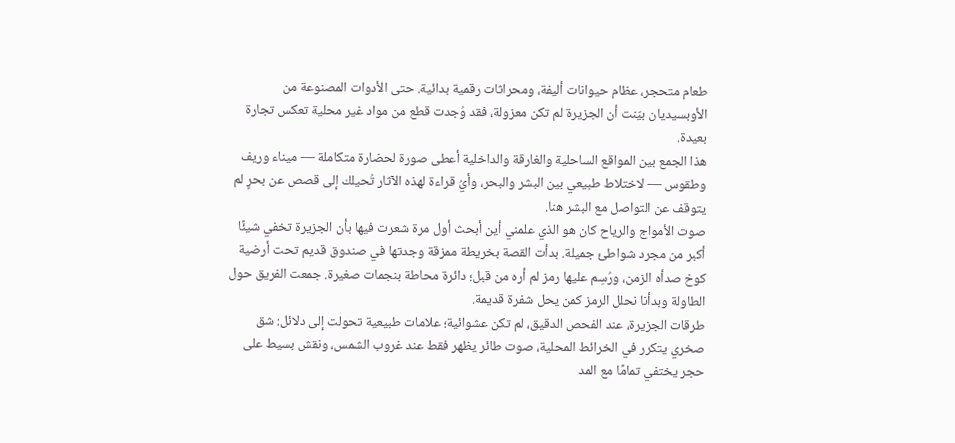طعام متحجر، عظام حيوانات أليفة، ومحراثات رقمية بدائية. حتى الأدوات المصنوعة من الأوبسيديان بيّنت أن الجزيرة لم تكن معزولة، فقد وُجدت قطع من مواد غير محلية تعكس تجارة بعيدة.
هذا الجمع بين المواقع الساحلية والغارقة والداخلية أعطى صورة لحضارة متكاملة — ميناء وريف وطقوس — لاختلاط طبيعي بين البشر والبحر، وأيُ قراءة لهذه الآثار تُحيلك إلى قصص عن بحرٍ لم يتوقف عن التواصل مع البشر هنا.
صوت الأمواج والرياح كان هو الذي علمني أين أبحث أول مرة شعرت فيها بأن الجزيرة تخفي شيئًا أكبر من مجرد شواطئ جميلة. بدأت القصة بخريطة ممزقة وجدتها في صندوق قديم تحت أرضية كوخ صدأه الزمن، ورُسِم عليها رمز لم أره من قبل؛ دائرة محاطة بنجمات صغيرة. جمعت الفريق حول الطاولة وبدأنا نحلل الرمز كمن يحل شفرة قديمة.
طرقات الجزيرة، عند الفحص الدقيق، لم تكن عشوائية؛ علامات طبيعية تحولت إلى دلائل: شق صخري يتكرر في الخرائط المحلية، صوت طائر يظهر فقط عند غروب الشمس، ونقش بسيط على حجر يختفي تمامًا مع المد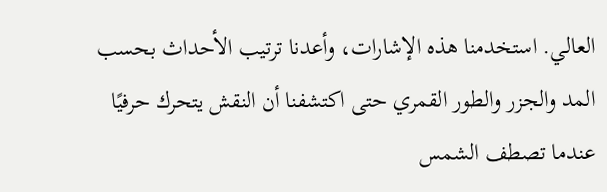العالي. استخدمنا هذه الإشارات، وأعدنا ترتيب الأحداث بحسب المد والجزر والطور القمري حتى اكتشفنا أن النقش يتحرك حرفيًا عندما تصطف الشمس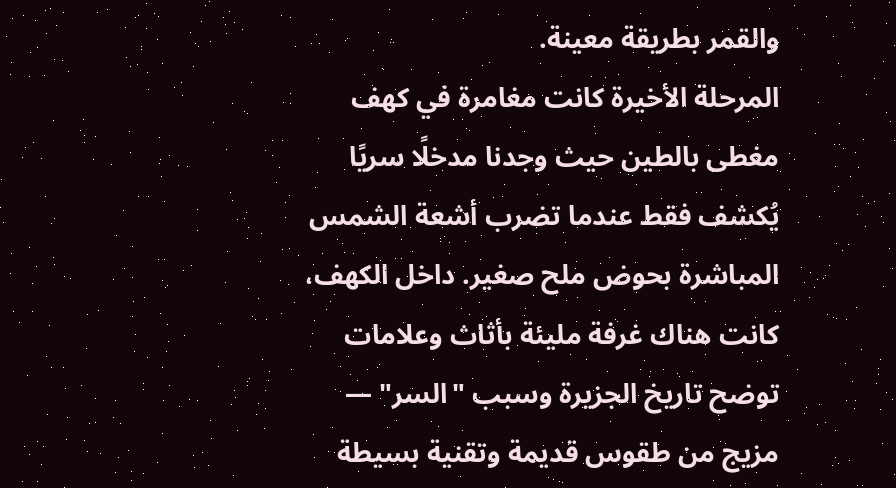والقمر بطريقة معينة.
المرحلة الأخيرة كانت مغامرة في كهف مغطى بالطين حيث وجدنا مدخلًا سريًا يُكشف فقط عندما تضرب أشعة الشمس المباشرة بحوض ملح صغير. داخل الكهف، كانت هناك غرفة مليئة بأثاث وعلامات توضح تاريخ الجزيرة وسبب "السر" — مزيج من طقوس قديمة وتقنية بسيطة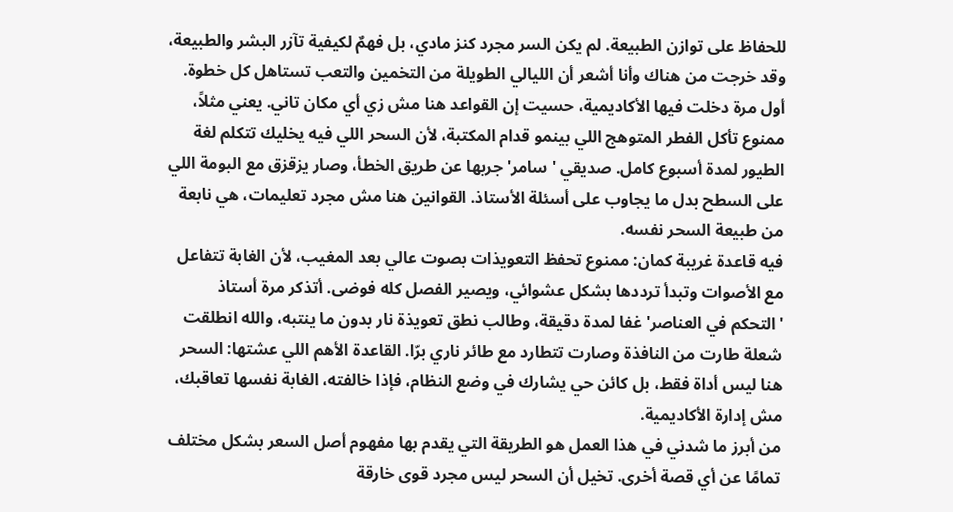للحفاظ على توازن الطبيعة. لم يكن السر مجرد كنز مادي، بل فهمٌ لكيفية تآزر البشر والطبيعة، وقد خرجت من هناك وأنا أشعر أن الليالي الطويلة من التخمين والتعب تستاهل كل خطوة.
أول مرة دخلت فيها الأكاديمية، حسيت إن القواعد هنا مش زي أي مكان تاني. يعني مثلاً، ممنوع تأكل الفطر المتوهج اللي بينمو قدام المكتبة، لأن السحر اللي فيه يخليك تتكلم لغة الطيور لمدة أسبوع كامل. صديقي 'سامر' جربها عن طريق الخطأ، وصار يزقزق مع البومة اللي على السطح بدل ما يجاوب على أسئلة الأستاذ. القوانين هنا مش مجرد تعليمات، هي نابعة من طبيعة السحر نفسه.
فيه قاعدة غريبة كمان: ممنوع تحفظ التعويذات بصوت عالي بعد المغيب، لأن الغابة تتفاعل مع الأصوات وتبدأ ترددها بشكل عشوائي، ويصير الفصل كله فوضى. أتذكر مرة أستاذ 'التحكم في العناصر' غفا لمدة دقيقة، وطالب نطق تعويذة نار بدون ما ينتبه، والله انطلقت شعلة طارت من النافذة وصارت تتطارد مع طائر ناري برّا. القاعدة الأهم اللي عشتها: السحر هنا ليس أداة فقط، بل كائن حي يشارك في وضع النظام، فإذا خالفته، الغابة نفسها تعاقبك، مش إدارة الأكاديمية.
من أبرز ما شدني في هذا العمل هو الطريقة التي يقدم بها مفهوم أصل السعر بشكل مختلف تمامًا عن أي قصة أخرى. تخيل أن السحر ليس مجرد قوى خارقة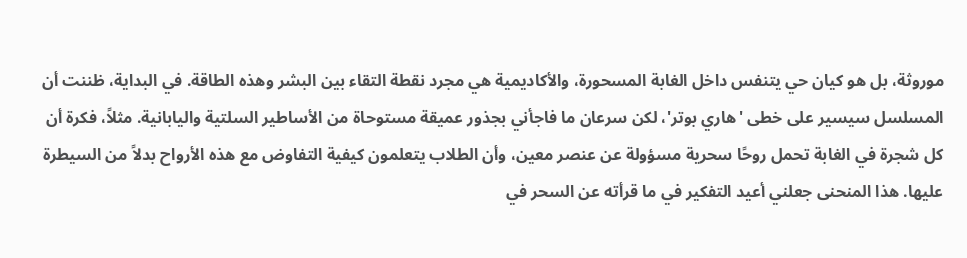موروثة، بل هو كيان حي يتنفس داخل الغابة المسحورة، والأكاديمية هي مجرد نقطة التقاء بين البشر وهذه الطاقة. في البداية، ظننت أن المسلسل سيسير على خطى 'هاري بوتر'، لكن سرعان ما فاجأني بجذور عميقة مستوحاة من الأساطير السلتية واليابانية. مثلاً، فكرة أن كل شجرة في الغابة تحمل روحًا سحرية مسؤولة عن عنصر معين، وأن الطلاب يتعلمون كيفية التفاوض مع هذه الأرواح بدلاً من السيطرة عليها. هذا المنحنى جعلني أعيد التفكير في ما قرأته عن السحر في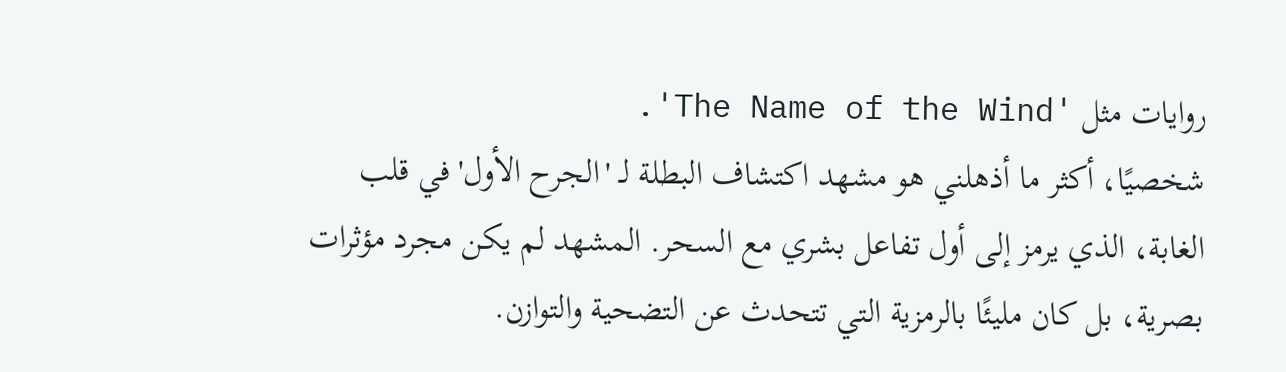روايات مثل 'The Name of the Wind'.
شخصيًا، أكثر ما أذهلني هو مشهد اكتشاف البطلة لـ 'الجرح الأول' في قلب الغابة، الذي يرمز إلى أول تفاعل بشري مع السحر. المشهد لم يكن مجرد مؤثرات بصرية، بل كان مليئًا بالرمزية التي تتحدث عن التضحية والتوازن.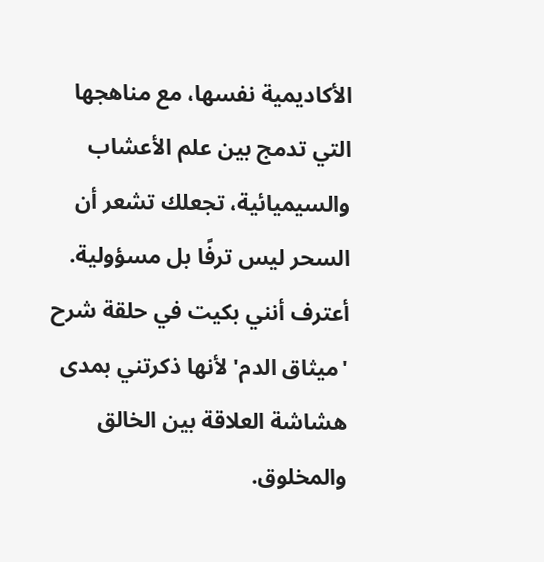الأكاديمية نفسها، مع مناهجها التي تدمج بين علم الأعشاب والسيميائية، تجعلك تشعر أن السحر ليس ترفًا بل مسؤولية. أعترف أنني بكيت في حلقة شرح 'ميثاق الدم' لأنها ذكرتني بمدى هشاشة العلاقة بين الخالق والمخلوق.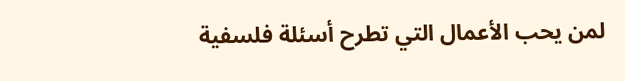لمن يحب الأعمال التي تطرح أسئلة فلسفية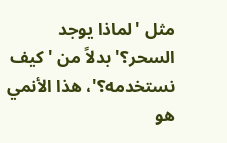مثل 'لماذا يوجد السحر؟' بدلاً من 'كيف نستخدمه؟'، هذا الأنمي هو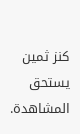كنز ثمين يستحق المشاهدة.